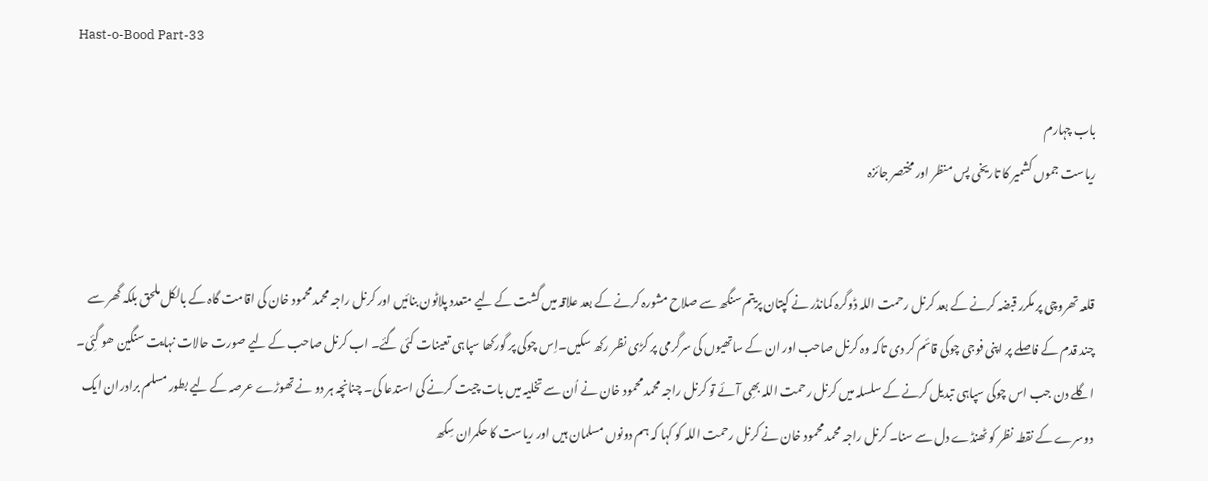Hast-o-Bood Part-33

باب چہارم
ریاست جموں کشمیر کا تاریخی پس منظر اور مختصر جائزہ


قلعہ تھروچی پر مکرر قبضہ کرنے کے بعد کرنل رحمت اللہ ڈوگرہ کمانڈر نے کپتان پریتم سنگھ سے صلاح مشورہ کرنے کے بعد علاقہ میں گشت کے لیے متعدد پلاٹون بنائیں اور کرنل راجہ محمد محمود خان کی اقامت گاہ کے بالکل ملحق بلکہ گھر سے چند قدم کے فاصلے پر اپنی فوجی چوکی قائم کر دی تاکہ وہ کرنل صاحب اور ان کے ساتھیوں کی سرگرمی پر کڑی نظر رکھ سکیں۔اِس چوکی پر گورکھا سپاہی تعینات کئی گئے۔ اب کرنل صاحب کے لیے صورت حالات نہایت سنگین ھو گئِی۔ اگلے دن جب اس چوکی سپاہی تبدیل کرنے کے سلسلہ میں کرنل رحمت اللہ بھِی آئے تو کرنل راجہ محمد محمود خان نے اُن سے تخلیہ میں بات چیت کرنے کی استدعا کی۔ چنانچہ ہر دو نے تھوڑے عرصہ کے لیے بطور مسلم برادران ایک دوسرے کے نقطہ نظر کو ٹھنڈے دل سے سنا۔ کرنل راجہ محمد محمود خان نے کرنل رحمت اللہ کو کہا کہ ہم دونوں مسلمان ہیں اور ریاست کا حکمران سِکھ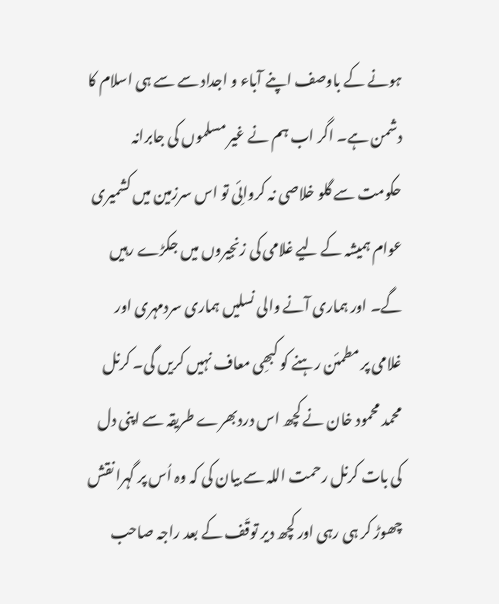ہونے کے باوصف اپنے آباء و اجداد سے سے ہی اسلام کا دشمن ہے۔ اگر اب ہم نے غیر مسلموں کی جابرانہ حکومت سے گلو خلاصی نہ کروائِی تو اس سرزمین میں کشمیری عوام ہمیشہ کے لیے غلامی کی زنجیروں میں جکڑے رہیں گے۔ اور ہماری آنے والی نسلیں ہماری سردمہری اور غلامی پر مطمئن رہنے کو کبھِی معاف نہیں کریں گی۔ کرنل محمد محمود خان نے کچھ اس دردبھرے طریقہ سے اپنی دل کی بات کرنل رحمت اللہ سے بیان کی کہ وہ اُس پر گہرا نقش چھوڑ کر ہی رہی اور کچھ دیر توقّف کے بعد راجہ صاحب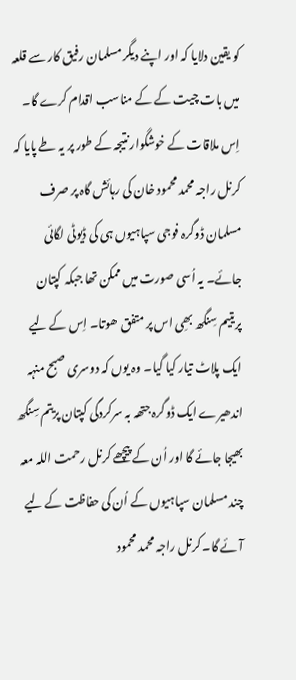کو یقین دلایا کہ اور اپنے دیگر مسلمان رفیق کار سے قلعہ میں بات چیت کے کے مناسب اقدام کرے گا۔ اِس ملاقات کے خوشگوار نتیجہ کے طور پر یہ طے پایا کہ کرنل راجہ محمد محمود خان کی رہائش گاہ پر صرف مسلمان ڈوگرہ فوجی سپاہیوں ہی کی ڈیوٹی لگائی جائے۔ یہ اُسی صورت میں ممکن تھا جبکہ کپتان پریتیم سِنگھ بھِی اس پر متفق ھوتا۔ اِس کے لیے ایک پلاٹ تیار کیا گیا۔ وہ یوں کہ دوسری صبح منہہ اندھیرے ایک ڈوگرہ جتھہ بہ سرکردگی کپتان پریتم سِنگھ بھیجا جائے گا اور اُن کے پیچھے کرنل رحمت اللہ معہ چند مسلمان سپاہیوں کے اُن کی حفاظت کے لیے آئے گا۔ کرنل راجہ محمد محمود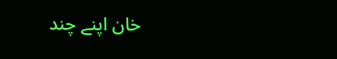خان اپنے چند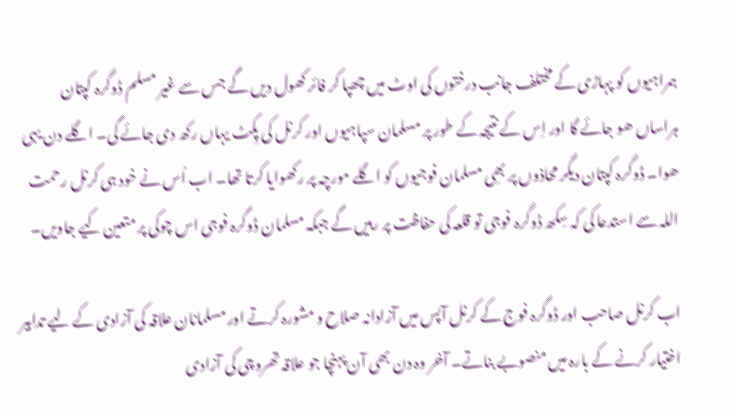ہمراہیوں کو پہاڑی کے مختلف جانب درختوں کی اوٹ میں چھپا کر فائر کھول دیں گے جس سے غیر مسلم ڈوگرہ کپتان ہراساں ھو جائے گا اور اِس کے نتیجہ کے طور پر مسلمان سپاہیوں اور کرنل کی پِکٹ یہاں رکھ دی جائے گی۔ اگلے دن یہی ھوا۔ ڈوگرہ کپتان دیگر محاذوں پر بھِی مسلمان فوجیوں کو اگلے مورچہ پر رکھوایا کرتا تھا۔ اب اُس نے خود ہی کرنل رحمت اللہ سے استدعا کی کہ سِکھ ڈوگرہ فوجی تو قلعہ کی حفاظت پر رہیں گے جبکہ مسلمان ڈوگرہ فوجی اس چوکی پر متعین کیے جاویں۔

اب کرنل صاحب اور ڈوگرہ فوج کے کرنل آپس میں آزادانہ صلاح و مشورہ کرتے اور مسلمانان علاقہ کی آزادی کے لیے تدابیر اختیار کرنے کے بارہ میں منصوبے بناتے۔ آخر وہ دن بھی آن پہنچا جو علاقہ تھروچی کی آزادی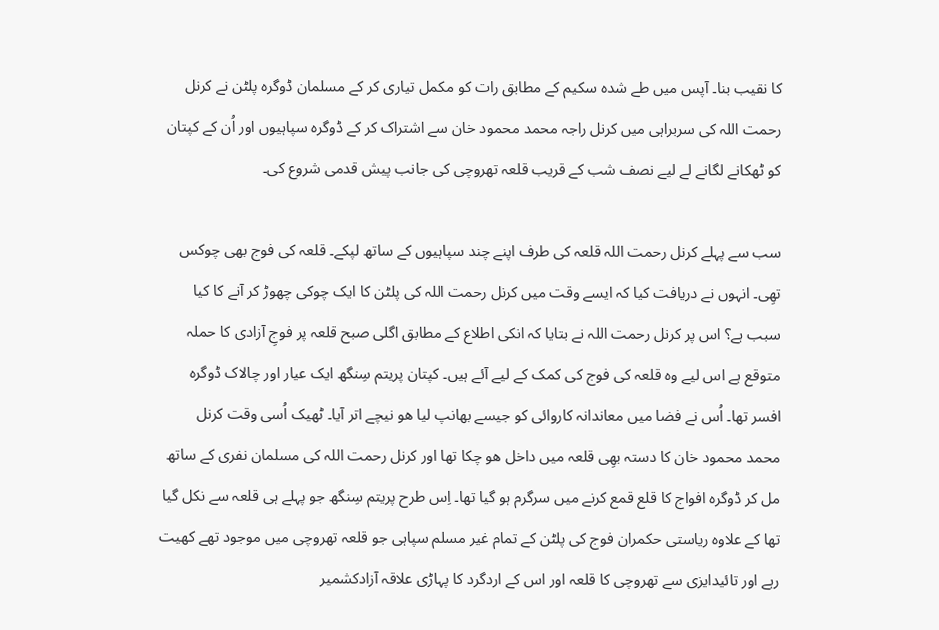کا نقیب بنا۔ آپس میں طے شدہ سکیم کے مطابق رات کو مکمل تیاری کر کے مسلمان ڈوگرہ پلٹن نے کرنل رحمت اللہ کی سربراہی میں کرنل راجہ محمد محمود خان سے اشتراک کر کے ڈوگرہ سپاہیوں اور اُن کے کپتان کو ٹھکانے لگانے لے لیے نصف شب کے قریب قلعہ تھروچی کی جانب پیش قدمی شروع کی۔

سب سے پہلے کرنل رحمت اللہ قلعہ کی طرف اپنے چند سپاہیوں کے ساتھ لپکے۔ قلعہ کی فوج بھی چوکس تھِی۔ انہوں نے دریافت کیا کہ ایسے وقت میں کرنل رحمت اللہ کی پلٹن کا ایک چوکی چھوڑ کر آنے کا کیا سبب ہے؟ اس پر کرنل رحمت اللہ نے بتایا کہ انکی اطلاع کے مطابق اگلی صبح قلعہ پر فوجِ آزادی کا حملہ متوقع ہے اس لیے وہ قلعہ کی فوج کی کمک کے لیے آئے ہیں۔ کپتان پریتم سِنگھ ایک عیار اور چالاک ڈوگرہ افسر تھا۔ اُس نے فضا میں معاندانہ کاروائی کو جیسے بھانپ لیا ھو نیچے اتر آیا۔ ٹھیک اُسی وقت کرنل محمد محمود خان کا دستہ بھِی قلعہ میں داخل ھو چکا تھا اور کرنل رحمت اللہ کی مسلمان نفری کے ساتھ مل کر ڈوگرہ افواج کا قلع قمع کرنے میں سرگرم ہو گیا تھا۔ اِس طرح پریتم سِنگھ جو پہلے ہی قلعہ سے نکل گیا تھا کے علاوہ ریاستی حکمران فوج کی پلٹن کے تمام غیر مسلم سپاہی جو قلعہ تھروچی میں موجود تھے کھیت رہے اور تائیدایزی سے تھروچی کا قلعہ اور اس کے اردگرد کا پہاڑی علاقہ آزادکشمیر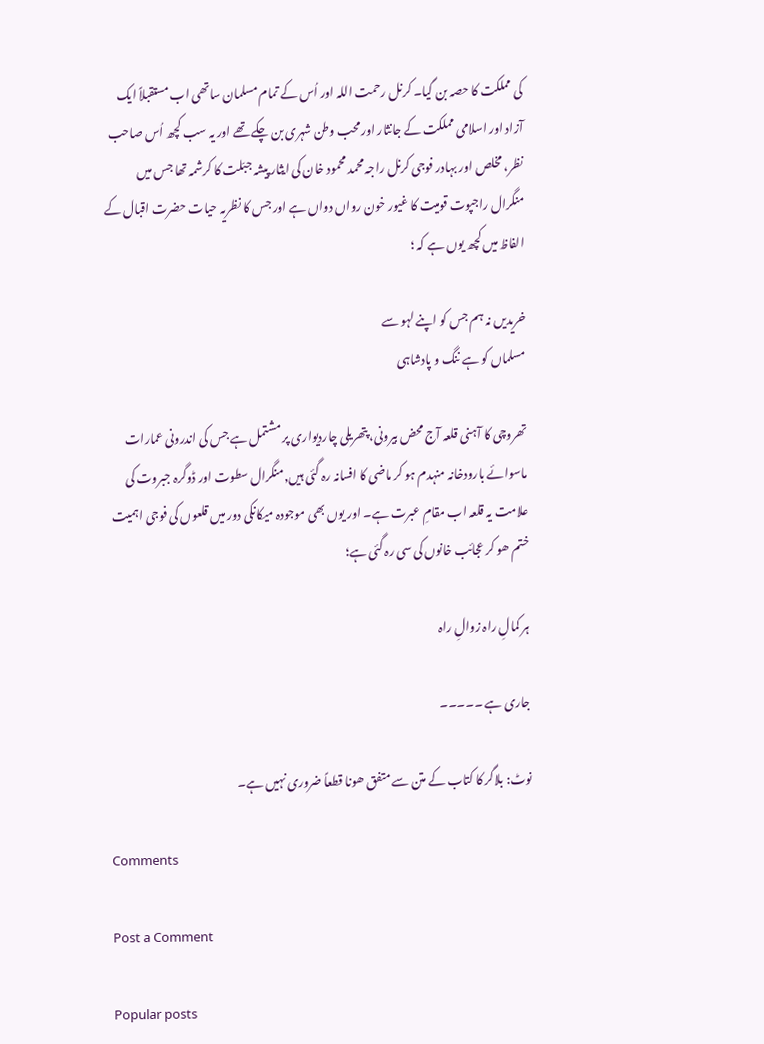کی مملکت کا حصہ بن گیا۔ کرنل رحمت اللہ اور اُس کے تمام مسلمان ساتھی اب مستقبلاً ایک آزاد اور اسلامی مملکت کے جانثار اور محب وطن شہری بن چکے تھے اور یہ سب کچھ اُس صاحب نظر، مخلص اور بہادر فوجی کرنل راجہ محمد محمود خان کی ایثار پیشہ جبّلت کا کرشمہ تھا جس میں منگرال راجپوت قومیت کا غیور خون رواں دواں ہے اور جس کا نظریہ حیات حضرت اقبال کے الفاظ میں کچھ یوں ہے کہ ؛

خریدیں نہ ہم جس کو اپنے لہو سے
مسلماں کو ہے ننگ و پادشاہی

تھروچی کا آہنی قلعہ آج محض بیرونی، پتھریلی چاردیواری پر مشتمل ہے جس کی اندرونی عمارات ماسوائے بارودخانہ منہدم ہو کر ماضی کا افسانہ رہ گئی ہیں٫ منگرال سطوت اور ڈوگرہ جبروت کی علامت یہ قلعہ اب مقامِ عبرت ہے۔ اور یوں بھی موجودہ میکانکی دور میں قلعوں کی فوجی اہمیت ختم ھو کر عجائب خانوں کی سی رہ گئی ہے؛

ہر کمالِ راہ زوالِ راہ

جاری ہے ۔۔۔۔۔

نوٹ: بلاگر کا کتاب کے متن سے متفق ھونا قطعاً ضروری نہیں ہے۔

Comments

Post a Comment

Popular posts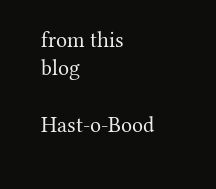from this blog

Hast-o-Bood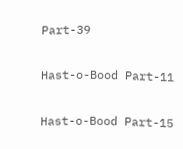Part-39

Hast-o-Bood Part-11

Hast-o-Bood Part-15